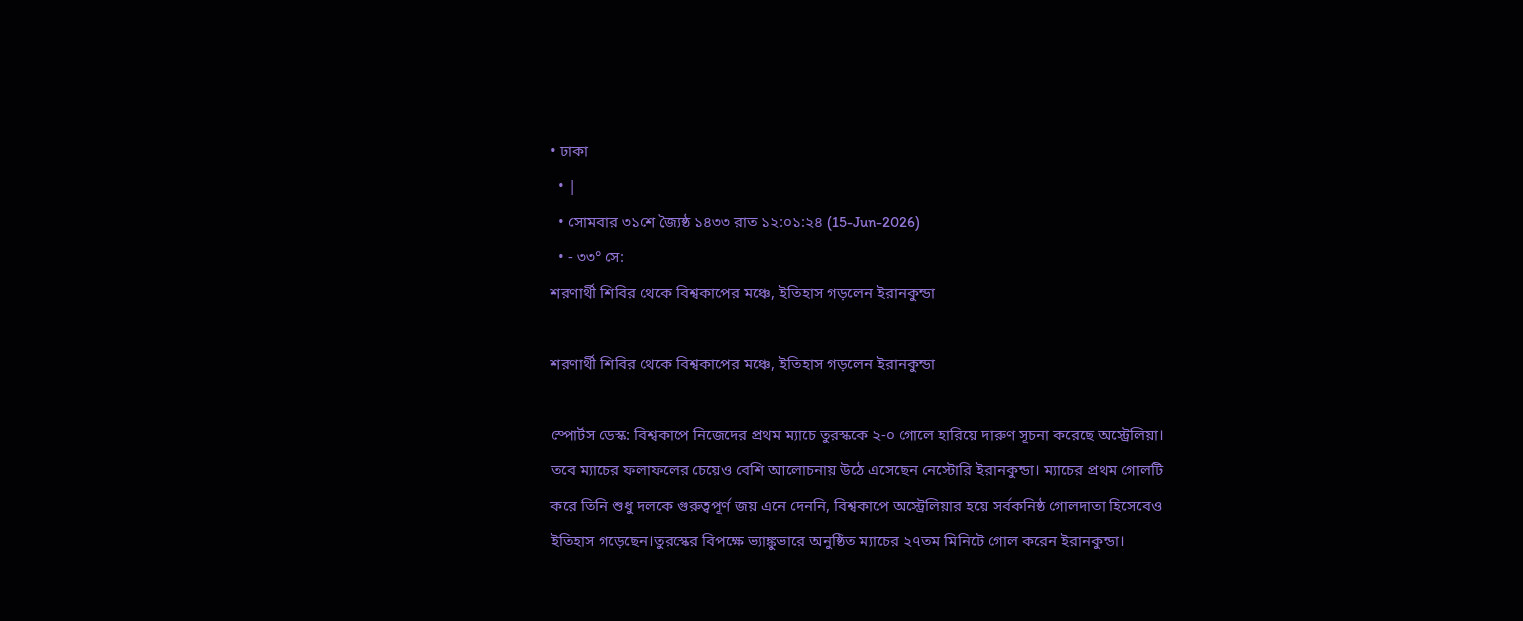• ঢাকা
  • |
  • সোমবার ৩১শে জ্যৈষ্ঠ ১৪৩৩ রাত ১২:০১:২৪ (15-Jun-2026)
  • - ৩৩° সে:
শরণার্থী শিবির থেকে বিশ্বকাপের মঞ্চে, ইতিহাস গড়লেন ইরানকুন্ডা

শরণার্থী শিবির থেকে বিশ্বকাপের মঞ্চে, ইতিহাস গড়লেন ইরানকুন্ডা

স্পোর্টস ডেস্ক: বিশ্বকাপে নিজেদের প্রথম ম্যাচে তুরস্ককে ২-০ গোলে হারিয়ে দারুণ সূচনা করেছে অস্ট্রেলিয়া। তবে ম্যাচের ফলাফলের চেয়েও বেশি আলোচনায় উঠে এসেছেন নেস্টোরি ইরানকুন্ডা। ম্যাচের প্রথম গোলটি করে তিনি শুধু দলকে গুরুত্বপূর্ণ জয় এনে দেননি, বিশ্বকাপে অস্ট্রেলিয়ার হয়ে সর্বকনিষ্ঠ গোলদাতা হিসেবেও ইতিহাস গড়েছেন।তুরস্কের বিপক্ষে ভ্যাঙ্কুভারে অনুষ্ঠিত ম্যাচের ২৭তম মিনিটে গোল করেন ইরানকুন্ডা।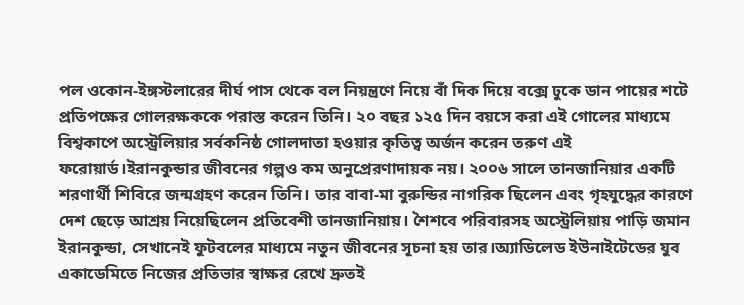পল ওকোন-ইঙ্গস্টলারের দীর্ঘ পাস থেকে বল নিয়ন্ত্রণে নিয়ে বাঁ দিক দিয়ে বক্সে ঢুকে ডান পায়ের শটে প্রতিপক্ষের গোলরক্ষককে পরাস্ত করেন তিনি। ২০ বছর ১২৫ দিন বয়সে করা এই গোলের মাধ্যমে বিশ্বকাপে অস্ট্রেলিয়ার সর্বকনিষ্ঠ গোলদাতা হওয়ার কৃতিত্ব অর্জন করেন তরুণ এই ফরোয়ার্ড।ইরানকুন্ডার জীবনের গল্পও কম অনুপ্রেরণাদায়ক নয়। ২০০৬ সালে তানজানিয়ার একটি শরণার্থী শিবিরে জন্মগ্রহণ করেন তিনি। তার বাবা-মা বুরুন্ডির নাগরিক ছিলেন এবং গৃহযুদ্ধের কারণে দেশ ছেড়ে আশ্রয় নিয়েছিলেন প্রতিবেশী তানজানিয়ায়। শৈশবে পরিবারসহ অস্ট্রেলিয়ায় পাড়ি জমান ইরানকুন্ডা, সেখানেই ফুটবলের মাধ্যমে নতুন জীবনের সূচনা হয় তার।অ্যাডিলেড ইউনাইটেডের যুব একাডেমিতে নিজের প্রতিভার স্বাক্ষর রেখে দ্রুতই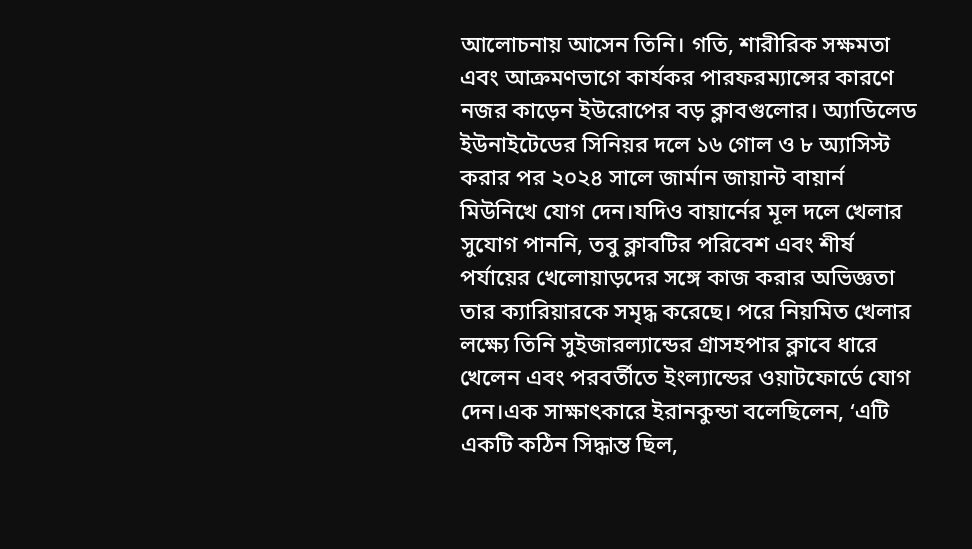আলোচনায় আসেন তিনি। গতি, শারীরিক সক্ষমতা এবং আক্রমণভাগে কার্যকর পারফরম্যান্সের কারণে নজর কাড়েন ইউরোপের বড় ক্লাবগুলোর। অ্যাডিলেড ইউনাইটেডের সিনিয়র দলে ১৬ গোল ও ৮ অ্যাসিস্ট করার পর ২০২৪ সালে জার্মান জায়ান্ট বায়ার্ন মিউনিখে যোগ দেন।যদিও বায়ার্নের মূল দলে খেলার সুযোগ পাননি, তবু ক্লাবটির পরিবেশ এবং শীর্ষ পর্যায়ের খেলোয়াড়দের সঙ্গে কাজ করার অভিজ্ঞতা তার ক্যারিয়ারকে সমৃদ্ধ করেছে। পরে নিয়মিত খেলার লক্ষ্যে তিনি সুইজারল্যান্ডের গ্রাসহপার ক্লাবে ধারে খেলেন এবং পরবর্তীতে ইংল্যান্ডের ওয়াটফোর্ডে যোগ দেন।এক সাক্ষাৎকারে ইরানকুন্ডা বলেছিলেন, ‘এটি একটি কঠিন সিদ্ধান্ত ছিল,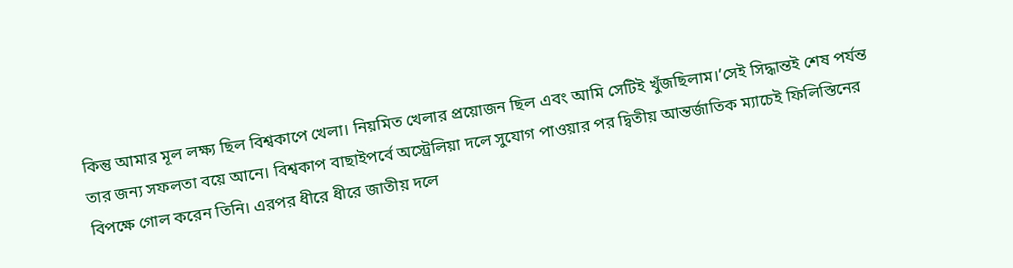কিন্তু আমার মূল লক্ষ্য ছিল বিশ্বকাপে খেলা। নিয়মিত খেলার প্রয়োজন ছিল এবং আমি সেটিই খুঁজছিলাম।’সেই সিদ্ধান্তই শেষ পর্যন্ত তার জন্য সফলতা বয়ে আনে। বিশ্বকাপ বাছাইপর্বে অস্ট্রেলিয়া দলে সুযোগ পাওয়ার পর দ্বিতীয় আন্তর্জাতিক ম্যাচেই ফিলিস্তিনের বিপক্ষে গোল করেন তিনি। এরপর ধীরে ধীরে জাতীয় দলে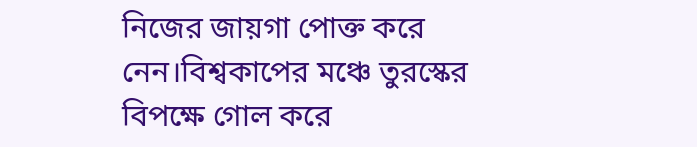নিজের জায়গা পোক্ত করে নেন।বিশ্বকাপের মঞ্চে তুরস্কের বিপক্ষে গোল করে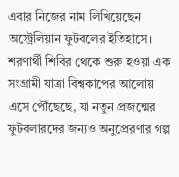এবার নিজের নাম লিখিয়েছেন অস্ট্রেলিয়ান ফুটবলের ইতিহাসে। শরণার্থী শিবির থেকে শুরু হওয়া এক সংগ্রামী যাত্রা বিশ্বকাপের আলোয় এসে পৌঁছেছে, যা নতুন প্রজন্মের ফুটবলারদের জন্যও অনুপ্রেরণার গল্প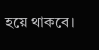হয়ে থাকবে।